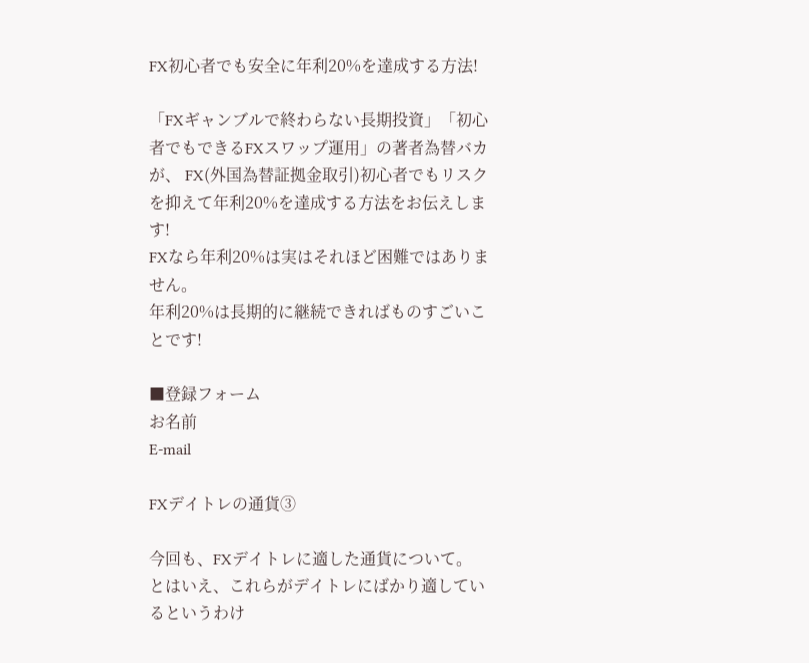FX初心者でも安全に年利20%を達成する方法!

「FXギャンブルで終わらない長期投資」「初心者でもできるFXスワップ運用」の著者為替バカが、 FX(外国為替証拠金取引)初心者でもリスクを抑えて年利20%を達成する方法をお伝えします!
FXなら年利20%は実はそれほど困難ではありません。
年利20%は長期的に継続できればものすごいことです!

■登録フォーム
お名前
E-mail

FXデイトレの通貨③

今回も、FXデイトレに適した通貨について。
とはいえ、これらがデイトレにばかり適しているというわけ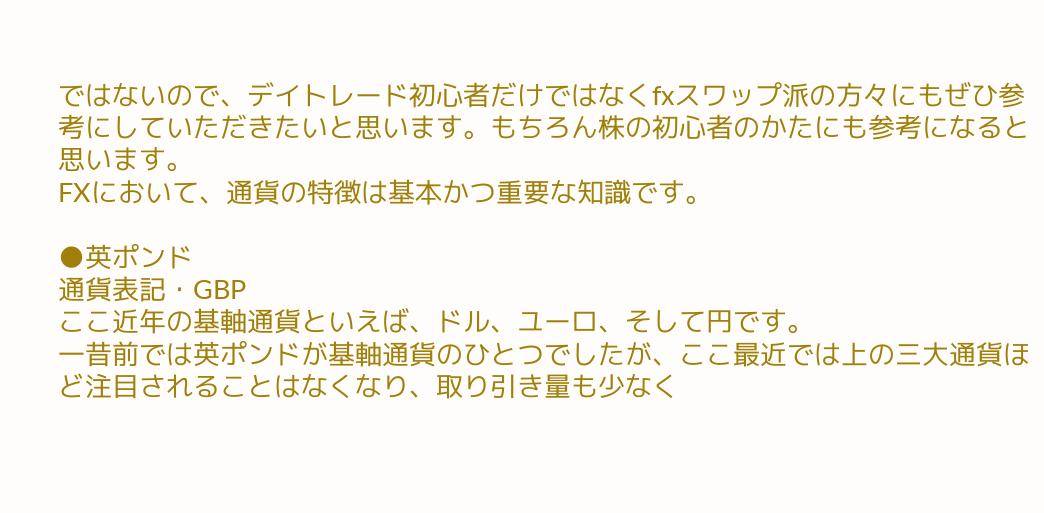ではないので、デイトレード初心者だけではなくfxスワップ派の方々にもぜひ参考にしていただきたいと思います。もちろん株の初心者のかたにも参考になると思います。
FXにおいて、通貨の特徴は基本かつ重要な知識です。

●英ポンド
通貨表記・GBP
ここ近年の基軸通貨といえば、ドル、ユーロ、そして円です。
一昔前では英ポンドが基軸通貨のひとつでしたが、ここ最近では上の三大通貨ほど注目されることはなくなり、取り引き量も少なく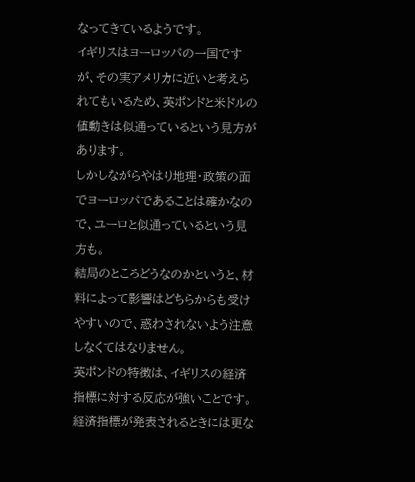なってきているようです。
イギリスはヨーロッパの一国ですが、その実アメリカに近いと考えられてもいるため、英ポンドと米ドルの値動きは似通っているという見方があります。
しかしながらやはり地理・政策の面でヨーロッパであることは確かなので、ユーロと似通っているという見方も。
結局のところどうなのかというと、材料によって影響はどちらからも受けやすいので、惑わされないよう注意しなくてはなりません。
英ポンドの特徴は、イギリスの経済指標に対する反応が強いことです。
経済指標が発表されるときには更な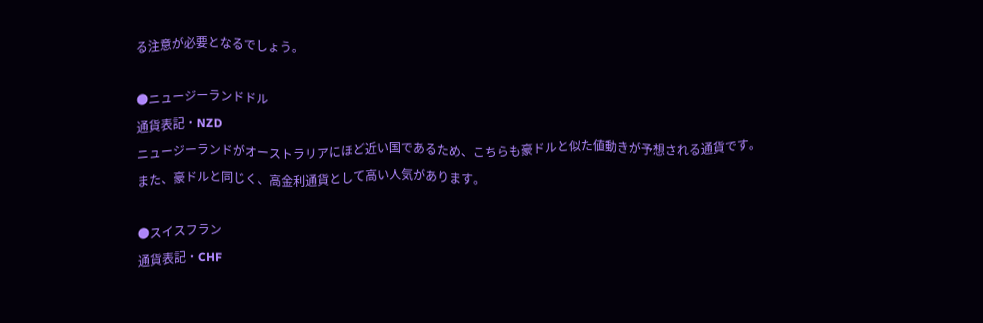る注意が必要となるでしょう。

●ニュージーランドドル
通貨表記・NZD
ニュージーランドがオーストラリアにほど近い国であるため、こちらも豪ドルと似た値動きが予想される通貨です。
また、豪ドルと同じく、高金利通貨として高い人気があります。

●スイスフラン
通貨表記・CHF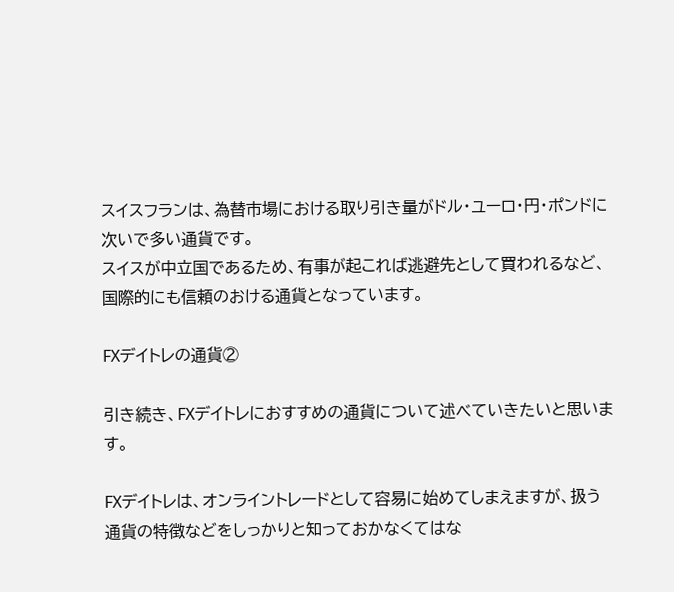スイスフランは、為替市場における取り引き量がドル・ユーロ・円・ポンドに次いで多い通貨です。
スイスが中立国であるため、有事が起これば逃避先として買われるなど、国際的にも信頼のおける通貨となっています。

FXデイトレの通貨②

引き続き、FXデイトレにおすすめの通貨について述べていきたいと思います。

FXデイトレは、オンライントレードとして容易に始めてしまえますが、扱う通貨の特徴などをしっかりと知っておかなくてはな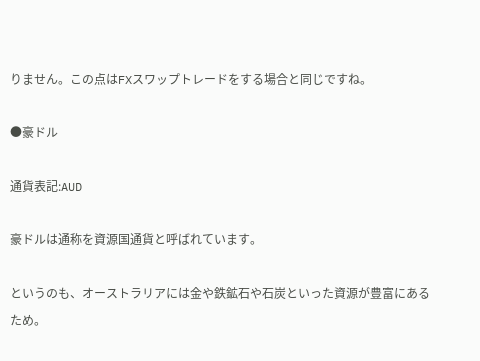りません。この点はFXスワップトレードをする場合と同じですね。

●豪ドル

通貨表記:AUD

豪ドルは通称を資源国通貨と呼ばれています。

というのも、オーストラリアには金や鉄鉱石や石炭といった資源が豊富にあるため。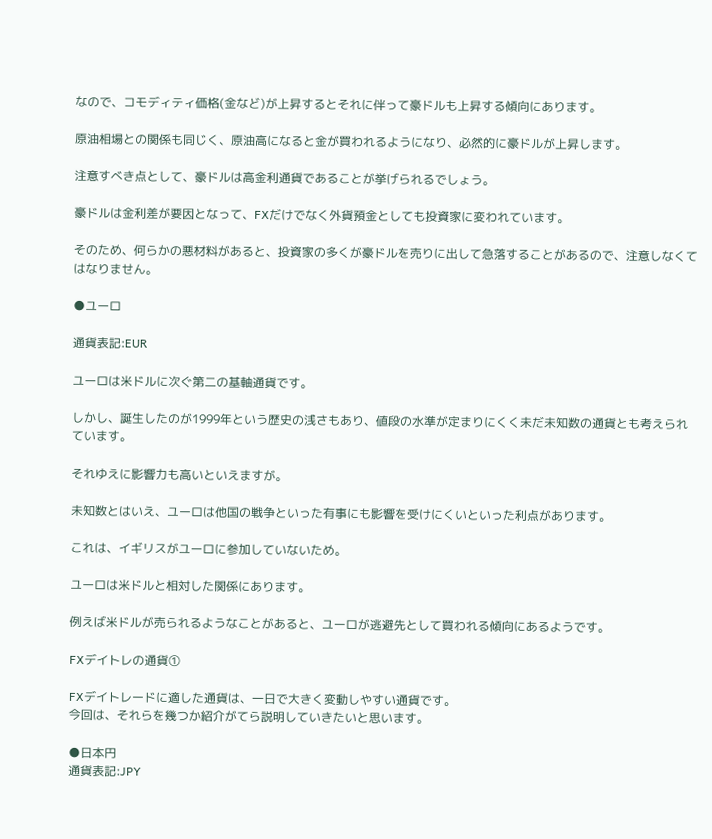なので、コモディティ価格(金など)が上昇するとそれに伴って豪ドルも上昇する傾向にあります。

原油相場との関係も同じく、原油高になると金が買われるようになり、必然的に豪ドルが上昇します。

注意すべき点として、豪ドルは高金利通貨であることが挙げられるでしょう。

豪ドルは金利差が要因となって、FXだけでなく外貨預金としても投資家に変われています。

そのため、何らかの悪材料があると、投資家の多くが豪ドルを売りに出して急落することがあるので、注意しなくてはなりません。

●ユーロ

通貨表記:EUR

ユーロは米ドルに次ぐ第二の基軸通貨です。

しかし、誕生したのが1999年という歴史の浅さもあり、値段の水準が定まりにくく未だ未知数の通貨とも考えられています。

それゆえに影響力も高いといえますが。

未知数とはいえ、ユーロは他国の戦争といった有事にも影響を受けにくいといった利点があります。

これは、イギリスがユーロに参加していないため。

ユーロは米ドルと相対した関係にあります。

例えば米ドルが売られるようなことがあると、ユーロが逃避先として買われる傾向にあるようです。

FXデイトレの通貨①

FXデイトレードに適した通貨は、一日で大きく変動しやすい通貨です。
今回は、それらを幾つか紹介がてら説明していきたいと思います。

●日本円
通貨表記:JPY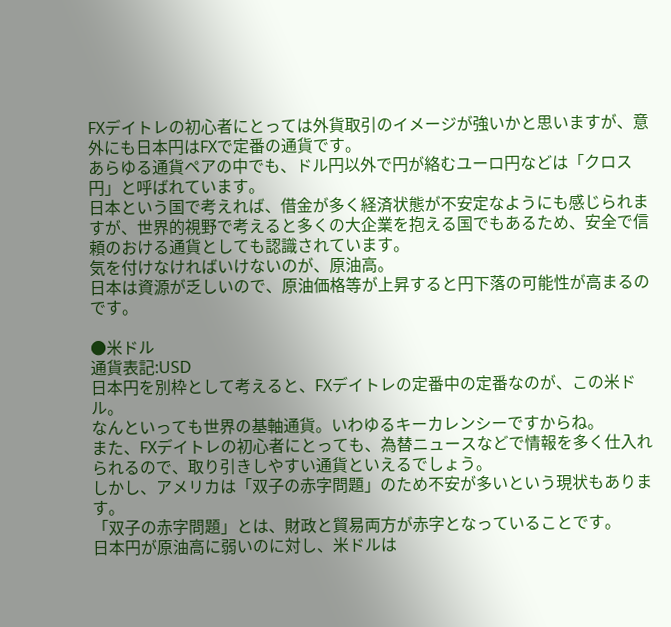FXデイトレの初心者にとっては外貨取引のイメージが強いかと思いますが、意外にも日本円はFXで定番の通貨です。
あらゆる通貨ペアの中でも、ドル円以外で円が絡むユーロ円などは「クロス円」と呼ばれています。
日本という国で考えれば、借金が多く経済状態が不安定なようにも感じられますが、世界的視野で考えると多くの大企業を抱える国でもあるため、安全で信頼のおける通貨としても認識されています。
気を付けなければいけないのが、原油高。
日本は資源が乏しいので、原油価格等が上昇すると円下落の可能性が高まるのです。

●米ドル
通貨表記:USD
日本円を別枠として考えると、FXデイトレの定番中の定番なのが、この米ドル。
なんといっても世界の基軸通貨。いわゆるキーカレンシーですからね。
また、FXデイトレの初心者にとっても、為替ニュースなどで情報を多く仕入れられるので、取り引きしやすい通貨といえるでしょう。
しかし、アメリカは「双子の赤字問題」のため不安が多いという現状もあります。
「双子の赤字問題」とは、財政と貿易両方が赤字となっていることです。
日本円が原油高に弱いのに対し、米ドルは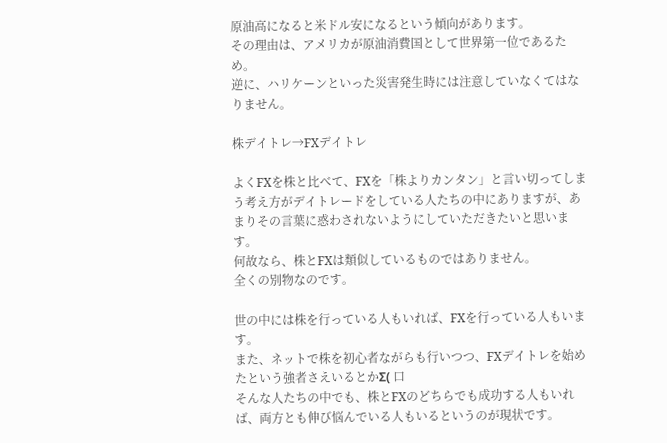原油高になると米ドル安になるという傾向があります。
その理由は、アメリカが原油消費国として世界第一位であるため。
逆に、ハリケーンといった災害発生時には注意していなくてはなりません。

株デイトレ→FXデイトレ

よくFXを株と比べて、FXを「株よりカンタン」と言い切ってしまう考え方がデイトレードをしている人たちの中にありますが、あまりその言葉に惑わされないようにしていただきたいと思います。
何故なら、株とFXは類似しているものではありません。
全くの別物なのです。

世の中には株を行っている人もいれば、FXを行っている人もいます。
また、ネットで株を初心者ながらも行いつつ、FXデイトレを始めたという強者さえいるとかΣ( 口
そんな人たちの中でも、株とFXのどちらでも成功する人もいれば、両方とも伸び悩んでいる人もいるというのが現状です。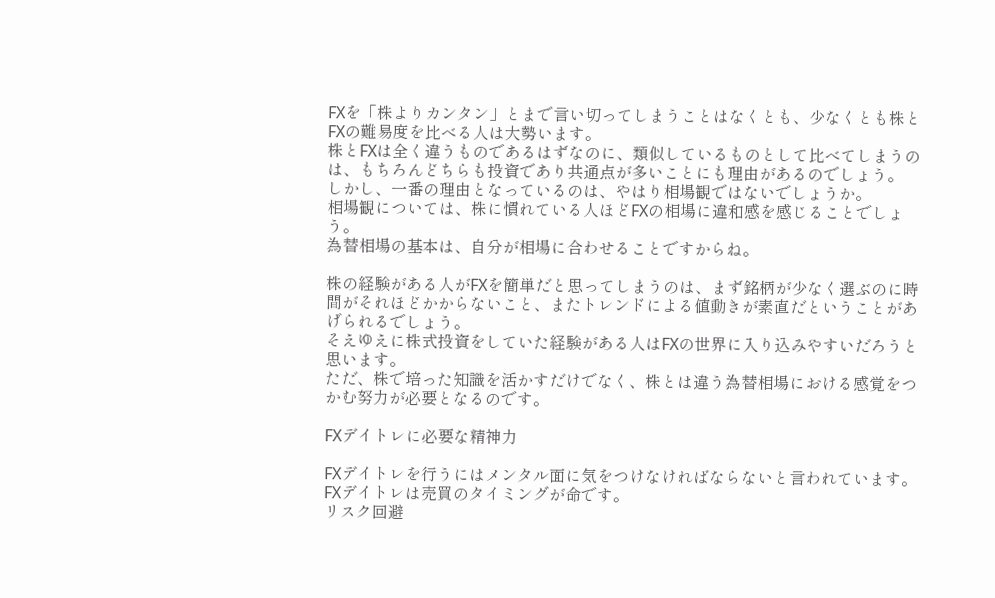FXを「株よりカンタン」とまで言い切ってしまうことはなくとも、少なくとも株とFXの難易度を比べる人は大勢います。
株とFXは全く違うものであるはずなのに、類似しているものとして比べてしまうのは、もちろんどちらも投資であり共通点が多いことにも理由があるのでしょう。
しかし、一番の理由となっているのは、やはり相場観ではないでしょうか。
相場観については、株に慣れている人ほどFXの相場に違和感を感じることでしょう。
為替相場の基本は、自分が相場に合わせることですからね。

株の経験がある人がFXを簡単だと思ってしまうのは、まず銘柄が少なく選ぶのに時間がそれほどかからないこと、またトレンドによる値動きが素直だということがあげられるでしょう。
そえゆえに株式投資をしていた経験がある人はFXの世界に入り込みやすいだろうと思います。
ただ、株で培った知識を活かすだけでなく、株とは違う為替相場における感覚をつかむ努力が必要となるのです。

FXデイトレに必要な精神力

FXデイトレを行うにはメンタル面に気をつけなければならないと言われています。
FXデイトレは売買のタイミングが命です。
リスク回避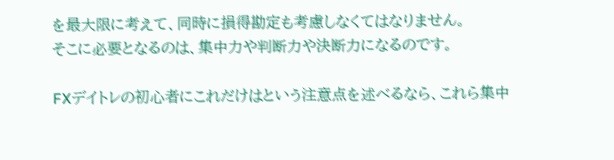を最大限に考えて、同時に損得勘定も考慮しなくてはなりません。
そこに必要となるのは、集中力や判断力や決断力になるのです。

FXデイトレの初心者にこれだけはという注意点を述べるなら、これら集中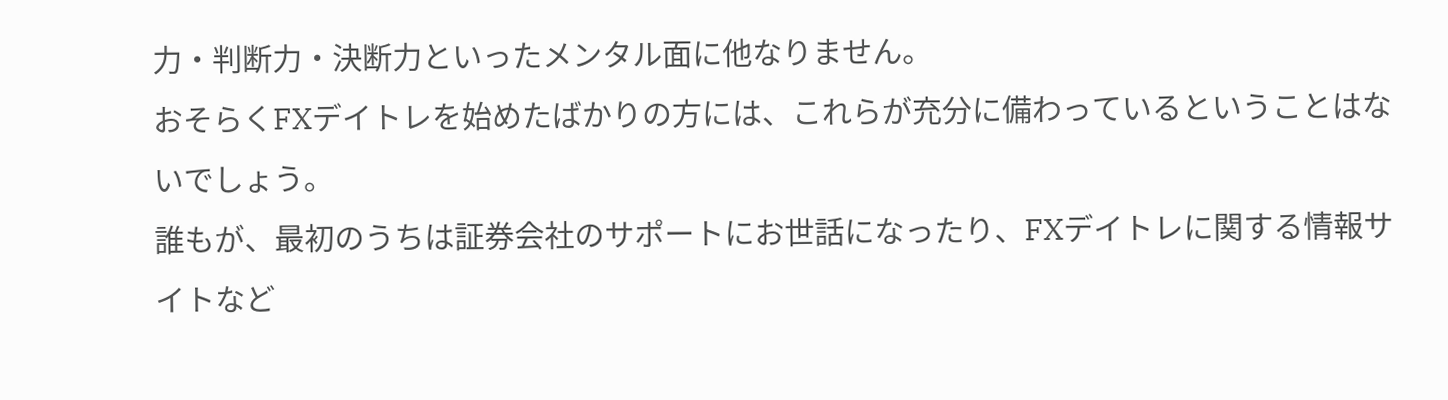力・判断力・決断力といったメンタル面に他なりません。
おそらくFXデイトレを始めたばかりの方には、これらが充分に備わっているということはないでしょう。
誰もが、最初のうちは証券会社のサポートにお世話になったり、FXデイトレに関する情報サイトなど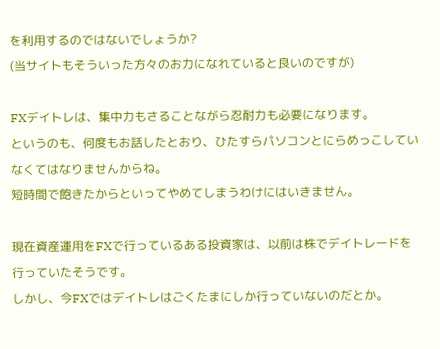を利用するのではないでしょうか?
(当サイトもそういった方々のお力になれていると良いのですが)

FXデイトレは、集中力もさることながら忍耐力も必要になります。
というのも、何度もお話したとおり、ひたすらパソコンとにらめっこしていなくてはなりませんからね。
短時間で飽きたからといってやめてしまうわけにはいきません。

現在資産運用をFXで行っているある投資家は、以前は株でデイトレードを行っていたそうです。
しかし、今FXではデイトレはごくたまにしか行っていないのだとか。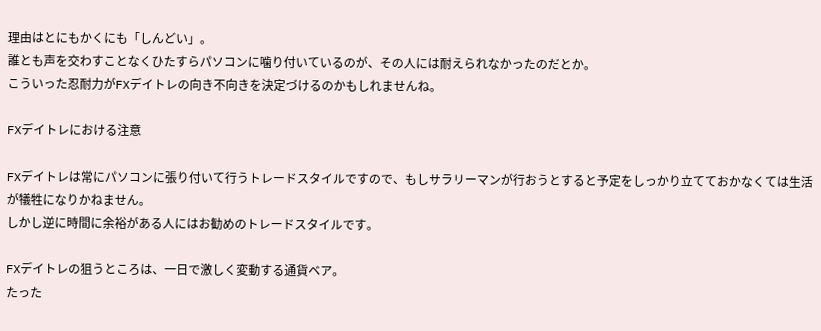理由はとにもかくにも「しんどい」。
誰とも声を交わすことなくひたすらパソコンに噛り付いているのが、その人には耐えられなかったのだとか。
こういった忍耐力がFXデイトレの向き不向きを決定づけるのかもしれませんね。

FXデイトレにおける注意

FXデイトレは常にパソコンに張り付いて行うトレードスタイルですので、もしサラリーマンが行おうとすると予定をしっかり立てておかなくては生活が犠牲になりかねません。
しかし逆に時間に余裕がある人にはお勧めのトレードスタイルです。

FXデイトレの狙うところは、一日で激しく変動する通貨ベア。
たった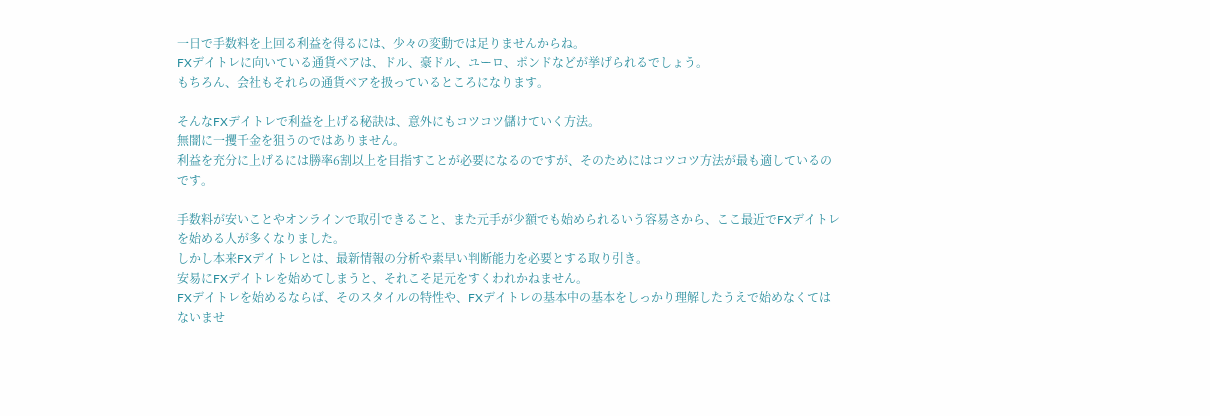一日で手数料を上回る利益を得るには、少々の変動では足りませんからね。
FXデイトレに向いている通貨ベアは、ドル、豪ドル、ユーロ、ポンドなどが挙げられるでしょう。
もちろん、会社もそれらの通貨ベアを扱っているところになります。

そんなFXデイトレで利益を上げる秘訣は、意外にもコツコツ儲けていく方法。
無闇に一攫千金を狙うのではありません。
利益を充分に上げるには勝率6割以上を目指すことが必要になるのですが、そのためにはコツコツ方法が最も適しているのです。

手数料が安いことやオンラインで取引できること、また元手が少額でも始められるいう容易さから、ここ最近でFXデイトレを始める人が多くなりました。
しかし本来FXデイトレとは、最新情報の分析や素早い判断能力を必要とする取り引き。
安易にFXデイトレを始めてしまうと、それこそ足元をすくわれかねません。
FXデイトレを始めるならば、そのスタイルの特性や、FXデイトレの基本中の基本をしっかり理解したうえで始めなくてはないませ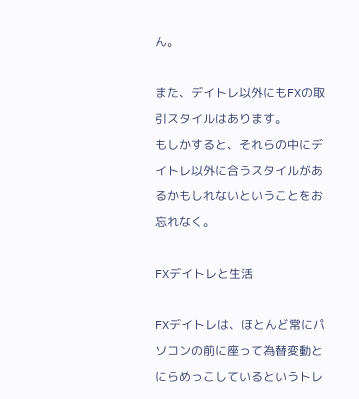ん。

また、デイトレ以外にもFXの取引スタイルはあります。
もしかすると、それらの中にデイトレ以外に合うスタイルがあるかもしれないということをお忘れなく。

FXデイトレと生活

FXデイトレは、ほとんど常にパソコンの前に座って為替変動とにらめっこしているというトレ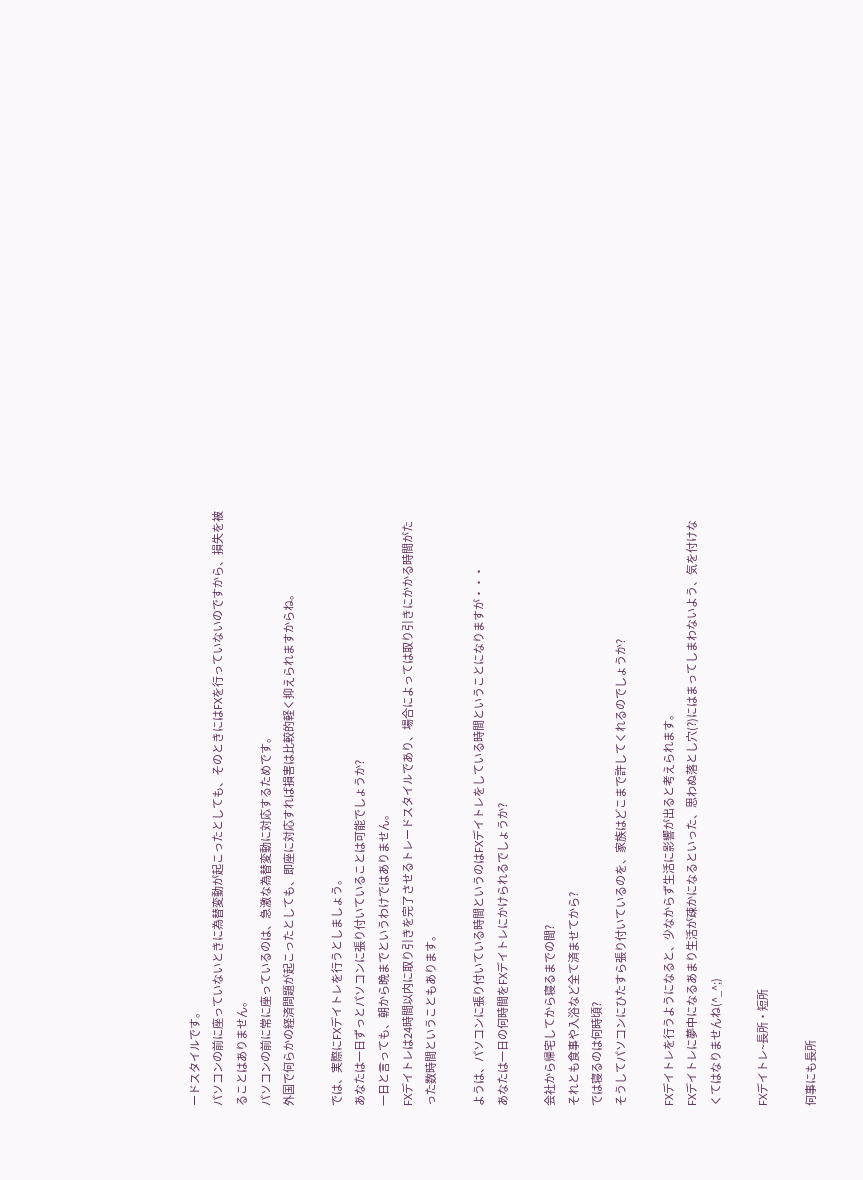ードスタイルです。
パソコンの前に座っていないときに為替変動が起こったとしても、そのときにはFXを行っていないのですから、損失を被ることはありません。
パソコンの前に常に座っているのは、急激な為替変動に対応するためです。
外国で何らかの経済問題が起こったとしても、即座に対応すれば損害は比較的軽く抑えられますからね。

では、実際にFXデイトレを行うとしましょう。
あなたは一日ずっとパソコンに張り付いていることは可能でしょうか?
一日と言っても、朝から晩までというわけではありません。
FXデイトレは24時間以内に取り引きを完了させるトレードスタイルであり、場合によっては取り引きにかかる時間がたった数時間ということもあります。

ようは、パソコンに張り付いている時間というのはFXデイトレをしている時間ということになりますが・・・
あなたは一日の何時間をFXデイトレにかけられるでしょうか?

会社から帰宅してから寝るまでの間?
それとも食事や入浴など全て済ませてから?
では寝るのは何時頃?
そうしてパソコンにひたすら張り付いているのを、家族はどこまで許してくれるのでしょうか?

FXデイトレを行うようになると、少なからず生活に影響が出ると考えられます。
FXデイトレに夢中になるあまり生活が疎かになるといった、思わぬ落とし穴(?)にはまってしまわないよう、気を付けなくてはなりませんね(^_^;)

FXデイトレ~長所・短所

何事にも長所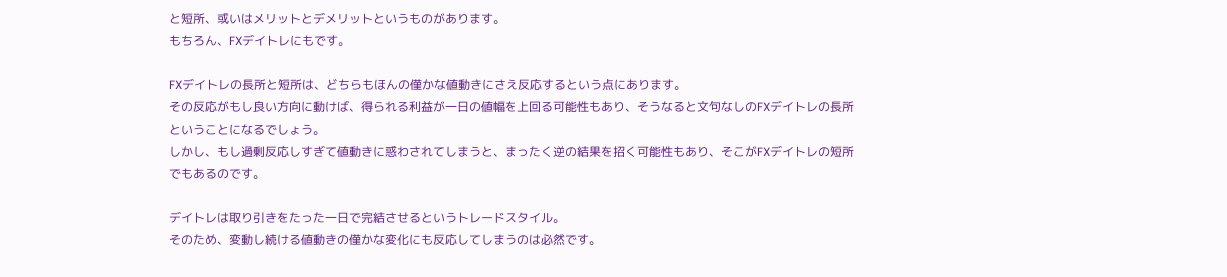と短所、或いはメリットとデメリットというものがあります。
もちろん、FXデイトレにもです。

FXデイトレの長所と短所は、どちらもほんの僅かな値動きにさえ反応するという点にあります。
その反応がもし良い方向に動けば、得られる利益が一日の値幅を上回る可能性もあり、そうなると文句なしのFXデイトレの長所ということになるでしょう。
しかし、もし過剰反応しすぎて値動きに惑わされてしまうと、まったく逆の結果を招く可能性もあり、そこがFXデイトレの短所でもあるのです。

デイトレは取り引きをたった一日で完結させるというトレードスタイル。
そのため、変動し続ける値動きの僅かな変化にも反応してしまうのは必然です。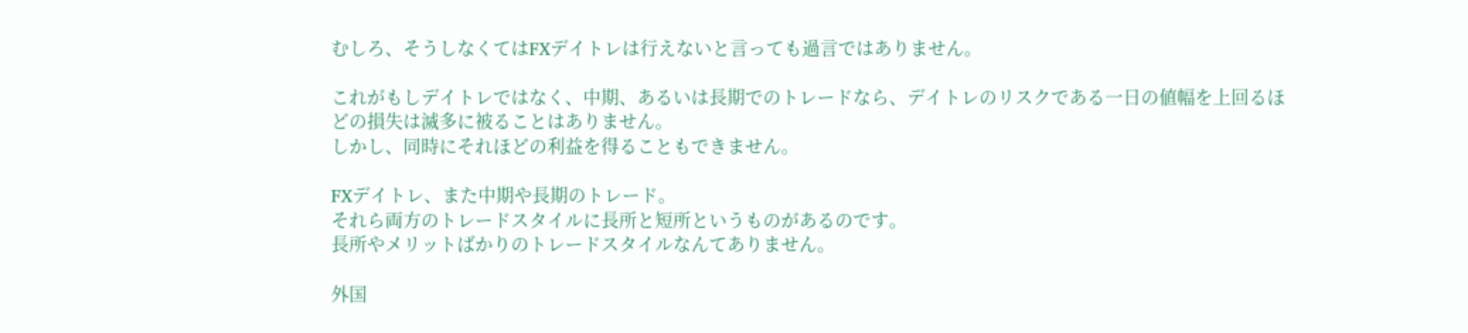むしろ、そうしなくてはFXデイトレは行えないと言っても過言ではありません。

これがもしデイトレではなく、中期、あるいは長期でのトレードなら、デイトレのリスクである一日の値幅を上回るほどの損失は滅多に被ることはありません。
しかし、同時にそれほどの利益を得ることもできません。

FXデイトレ、また中期や長期のトレード。
それら両方のトレードスタイルに長所と短所というものがあるのです。
長所やメリットばかりのトレードスタイルなんてありません。

外国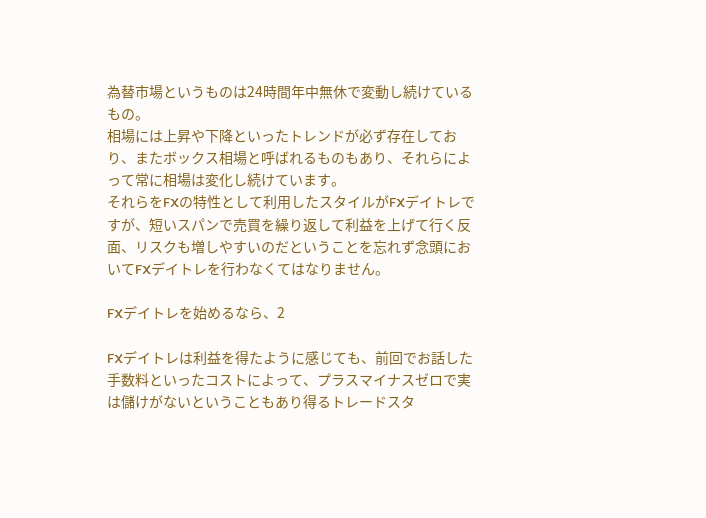為替市場というものは24時間年中無休で変動し続けているもの。
相場には上昇や下降といったトレンドが必ず存在しており、またボックス相場と呼ばれるものもあり、それらによって常に相場は変化し続けています。
それらをFXの特性として利用したスタイルがFXデイトレですが、短いスパンで売買を繰り返して利益を上げて行く反面、リスクも増しやすいのだということを忘れず念頭においてFXデイトレを行わなくてはなりません。

FXデイトレを始めるなら、2

FXデイトレは利益を得たように感じても、前回でお話した手数料といったコストによって、プラスマイナスゼロで実は儲けがないということもあり得るトレードスタ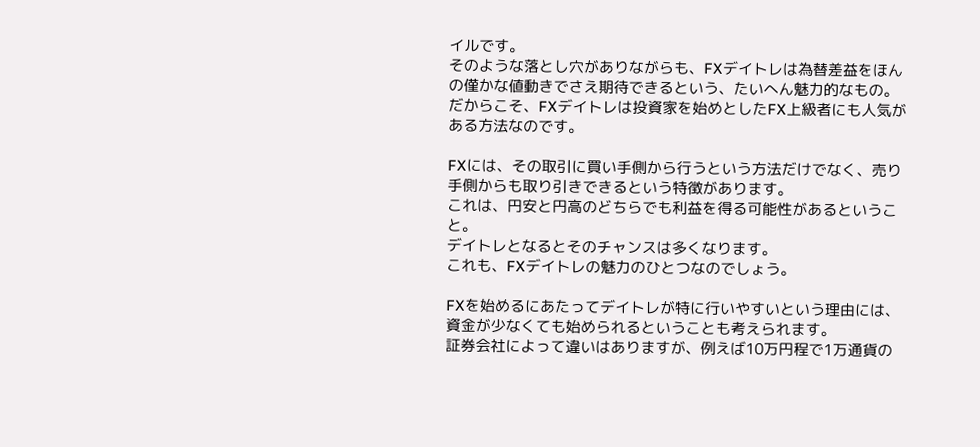イルです。
そのような落とし穴がありながらも、FXデイトレは為替差益をほんの僅かな値動きでさえ期待できるという、たいへん魅力的なもの。
だからこそ、FXデイトレは投資家を始めとしたFX上級者にも人気がある方法なのです。

FXには、その取引に買い手側から行うという方法だけでなく、売り手側からも取り引きできるという特徴があります。
これは、円安と円高のどちらでも利益を得る可能性があるということ。
デイトレとなるとそのチャンスは多くなります。
これも、FXデイトレの魅力のひとつなのでしょう。

FXを始めるにあたってデイトレが特に行いやすいという理由には、資金が少なくても始められるということも考えられます。
証券会社によって違いはありますが、例えば10万円程で1万通貨の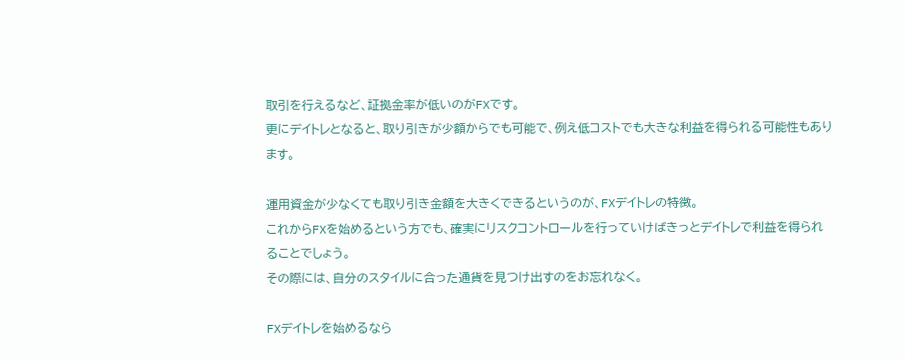取引を行えるなど、証拠金率が低いのがFXです。
更にデイトレとなると、取り引きが少額からでも可能で、例え低コストでも大きな利益を得られる可能性もあります。

運用資金が少なくても取り引き金額を大きくできるというのが、FXデイトレの特徴。
これからFXを始めるという方でも、確実にリスクコントロールを行っていけばきっとデイトレで利益を得られることでしょう。
その際には、自分のスタイルに合った通貨を見つけ出すのをお忘れなく。

FXデイトレを始めるなら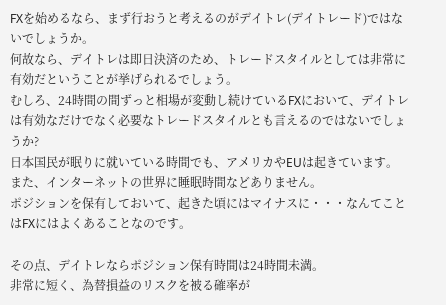FXを始めるなら、まず行おうと考えるのがデイトレ(デイトレード)ではないでしょうか。
何故なら、デイトレは即日決済のため、トレードスタイルとしては非常に有効だということが挙げられるでしょう。
むしろ、24時間の間ずっと相場が変動し続けているFXにおいて、デイトレは有効なだけでなく必要なトレードスタイルとも言えるのではないでしょうか?
日本国民が眠りに就いている時間でも、アメリカやEUは起きています。
また、インターネットの世界に睡眠時間などありません。
ポジションを保有しておいて、起きた頃にはマイナスに・・・なんてことはFXにはよくあることなのです。

その点、デイトレならポジション保有時間は24時間未満。
非常に短く、為替損益のリスクを被る確率が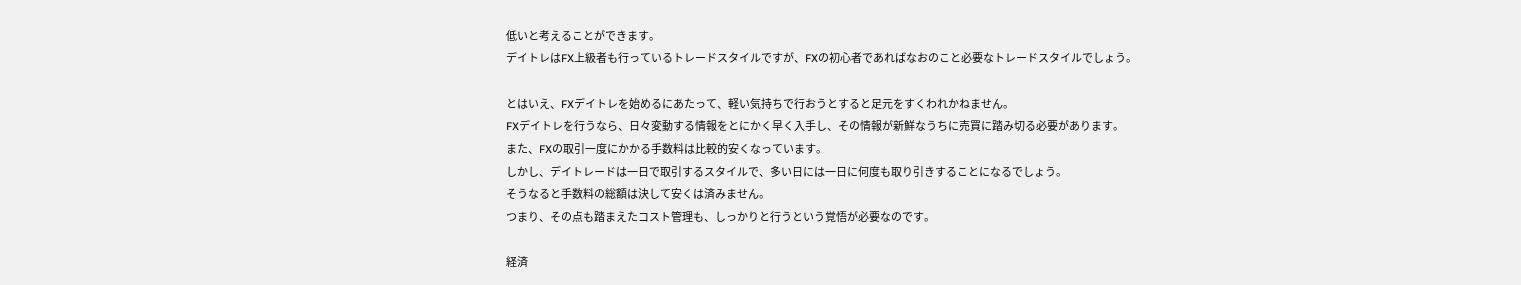低いと考えることができます。
デイトレはFX上級者も行っているトレードスタイルですが、FXの初心者であればなおのこと必要なトレードスタイルでしょう。

とはいえ、FXデイトレを始めるにあたって、軽い気持ちで行おうとすると足元をすくわれかねません。
FXデイトレを行うなら、日々変動する情報をとにかく早く入手し、その情報が新鮮なうちに売買に踏み切る必要があります。
また、FXの取引一度にかかる手数料は比較的安くなっています。
しかし、デイトレードは一日で取引するスタイルで、多い日には一日に何度も取り引きすることになるでしょう。
そうなると手数料の総額は決して安くは済みません。
つまり、その点も踏まえたコスト管理も、しっかりと行うという覚悟が必要なのです。

経済